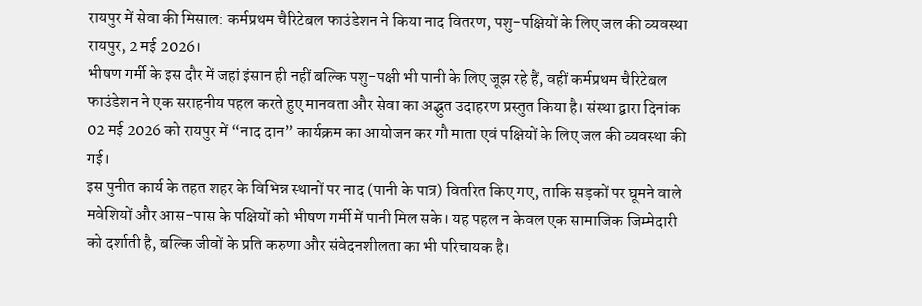रायपुर में सेवा की मिसाल: कर्मप्रथम चैरिटेबल फाउंडेशन ने किया नाद वितरण, पशु-पक्षियों के लिए जल की व्यवस्था
रायपुर, 2 मई 2026।
भीषण गर्मी के इस दौर में जहां इंसान ही नहीं बल्कि पशु-पक्षी भी पानी के लिए जूझ रहे हैं, वहीं कर्मप्रथम चैरिटेबल फाउंडेशन ने एक सराहनीय पहल करते हुए मानवता और सेवा का अद्भुत उदाहरण प्रस्तुत किया है। संस्था द्वारा दिनांक 02 मई 2026 को रायपुर में “नाद दान” कार्यक्रम का आयोजन कर गौ माता एवं पक्षियों के लिए जल की व्यवस्था की गई।
इस पुनीत कार्य के तहत शहर के विभिन्न स्थानों पर नाद (पानी के पात्र) वितरित किए गए, ताकि सड़कों पर घूमने वाले मवेशियों और आस-पास के पक्षियों को भीषण गर्मी में पानी मिल सके। यह पहल न केवल एक सामाजिक जिम्मेदारी को दर्शाती है, बल्कि जीवों के प्रति करुणा और संवेदनशीलता का भी परिचायक है।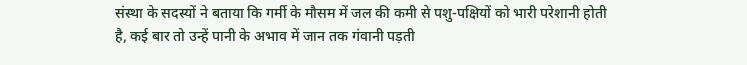संस्था के सदस्यों ने बताया कि गर्मी के मौसम में जल की कमी से पशु-पक्षियों को भारी परेशानी होती है, कई बार तो उन्हें पानी के अभाव में जान तक गंवानी पड़ती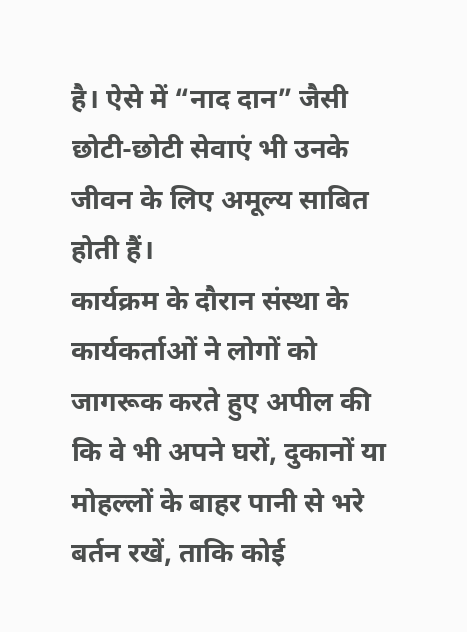है। ऐसे में “नाद दान” जैसी छोटी-छोटी सेवाएं भी उनके जीवन के लिए अमूल्य साबित होती हैं।
कार्यक्रम के दौरान संस्था के कार्यकर्ताओं ने लोगों को जागरूक करते हुए अपील की कि वे भी अपने घरों, दुकानों या मोहल्लों के बाहर पानी से भरे बर्तन रखें, ताकि कोई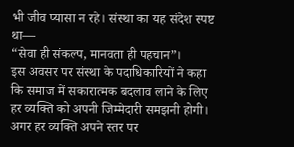भी जीव प्यासा न रहे। संस्था का यह संदेश स्पष्ट था—
“सेवा ही संकल्प, मानवता ही पहचान”।
इस अवसर पर संस्था के पदाधिकारियों ने कहा कि समाज में सकारात्मक बदलाव लाने के लिए हर व्यक्ति को अपनी जिम्मेदारी समझनी होगी। अगर हर व्यक्ति अपने स्तर पर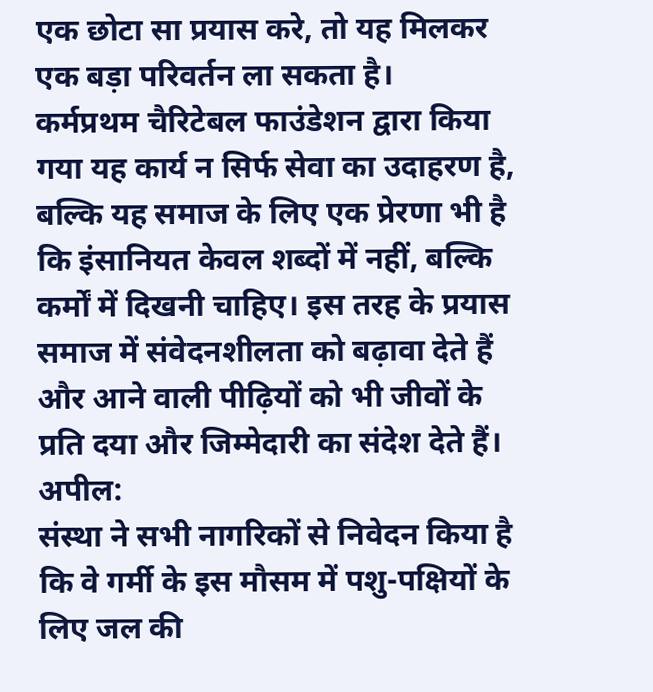एक छोटा सा प्रयास करे, तो यह मिलकर एक बड़ा परिवर्तन ला सकता है।
कर्मप्रथम चैरिटेबल फाउंडेशन द्वारा किया गया यह कार्य न सिर्फ सेवा का उदाहरण है, बल्कि यह समाज के लिए एक प्रेरणा भी है कि इंसानियत केवल शब्दों में नहीं, बल्कि कर्मों में दिखनी चाहिए। इस तरह के प्रयास समाज में संवेदनशीलता को बढ़ावा देते हैं और आने वाली पीढ़ियों को भी जीवों के प्रति दया और जिम्मेदारी का संदेश देते हैं।
अपील:
संस्था ने सभी नागरिकों से निवेदन किया है कि वे गर्मी के इस मौसम में पशु-पक्षियों के लिए जल की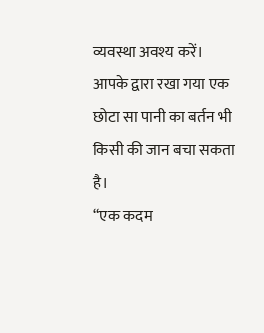व्यवस्था अवश्य करें। आपके द्वारा रखा गया एक छोटा सा पानी का बर्तन भी किसी की जान बचा सकता है।
“एक कदम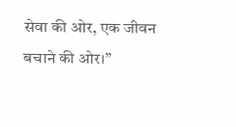सेवा की ओर, एक जीवन बचाने की ओर।”